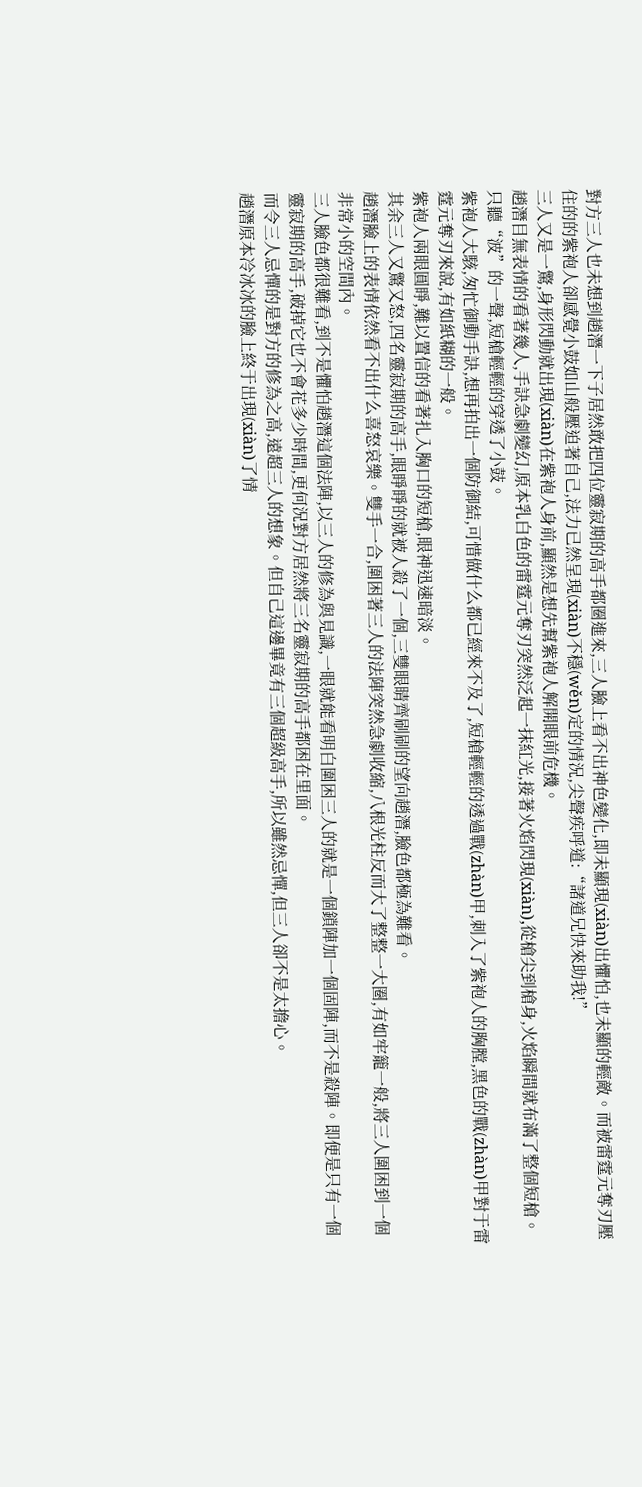對方三人也未想到趙潛一下子居然敢把四位靈寂期的高手都圈進來,三人臉上看不出神色變化,即未顯現(xiàn)出懼怕,也未顯的輕敵。而被雷霆元奪刃壓住的的紫袍人卻感覺小鼓如山般壓迫著自己,法力已然呈現(xiàn)不穩(wěn)定的情況,尖聲疾呼道:“諸道兄快來助我!”
三人又是一驚,身形閃動就出現(xiàn)在紫袍人身前,顯然是想先幫紫袍人解開眼前危機。
趙潛目無表情的看著幾人,手訣急劇變幻,原本乳白色的雷霆元奪刃突然泛起一抹紅光,接著火焰閃現(xiàn),從槍尖到槍身,火焰瞬間就布滿了整個短槍。只聽“波”的一聲,短槍輕輕的穿透了小鼓。
紫袍人大駭,匆忙御動手訣,想再拍出一個防御結,可惜做什么都已經來不及了,短槍輕輕的透過戰(zhàn)甲,刺入了紫袍人的胸膛,黑色的戰(zhàn)甲對于雷霆元奪刃來說,有如紙糊的一般。
紫袍人兩眼圓睜,難以置信的看著扎入胸口的短槍,眼神迅速暗淡。
其余三人又驚又怒,四名靈寂期的高手,眼睜睜的就被人殺了一個,三雙眼睛齊刷刷的望向趙潛,臉色都極為難看。
趙潛臉上的表情依然看不出什么喜怒哀樂。雙手一合,圍困著三人的法陣突然急劇收縮,八根光柱反而大了整整一大圈,有如牢籠一般,將三人圍困到一個非常小的空間內。
三人臉色都很難看,到不是懼怕趙潛這個法陣,以三人的修為與見識,一眼就能看明白圍困三人的就是一個鎖陣加一個固陣,而不是殺陣。即便是只有一個靈寂期的高手,破掉它也不會花多少時間,更何況對方居然將三名靈寂期的高手都困在里面。
而令三人忌憚的是對方的修為之高,遠超三人的想象。但自己這邊畢竟有三個超級高手,所以雖然忌憚,但三人卻不是太擔心。
趙潛原本冷冰冰的臉上終于出現(xiàn)了情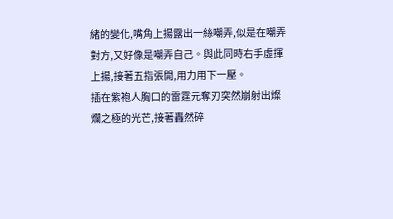緒的變化,嘴角上揚露出一絲嘲弄,似是在嘲弄對方,又好像是嘲弄自己。與此同時右手虛揮上揚,接著五指張開,用力用下一壓。
插在紫袍人胸口的雷霆元奪刃突然崩射出燦爛之極的光芒,接著轟然碎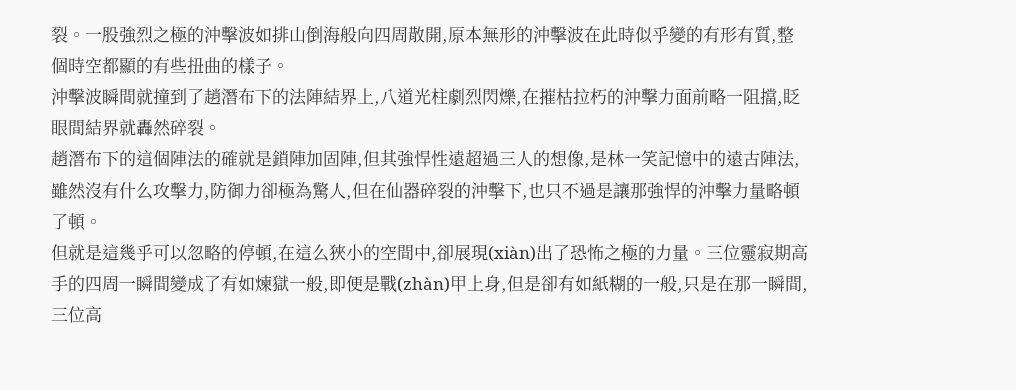裂。一股強烈之極的沖擊波如排山倒海般向四周散開,原本無形的沖擊波在此時似乎變的有形有質,整個時空都顯的有些扭曲的樣子。
沖擊波瞬間就撞到了趙潛布下的法陣結界上,八道光柱劇烈閃爍,在摧枯拉朽的沖擊力面前略一阻擋,眨眼間結界就轟然碎裂。
趙潛布下的這個陣法的確就是鎖陣加固陣,但其強悍性遠超過三人的想像,是林一笑記憶中的遠古陣法,雖然沒有什么攻擊力,防御力卻極為驚人,但在仙器碎裂的沖擊下,也只不過是讓那強悍的沖擊力量略頓了頓。
但就是這幾乎可以忽略的停頓,在這么狹小的空間中,卻展現(xiàn)出了恐怖之極的力量。三位靈寂期高手的四周一瞬間變成了有如煉獄一般,即便是戰(zhàn)甲上身,但是卻有如紙糊的一般,只是在那一瞬間,三位高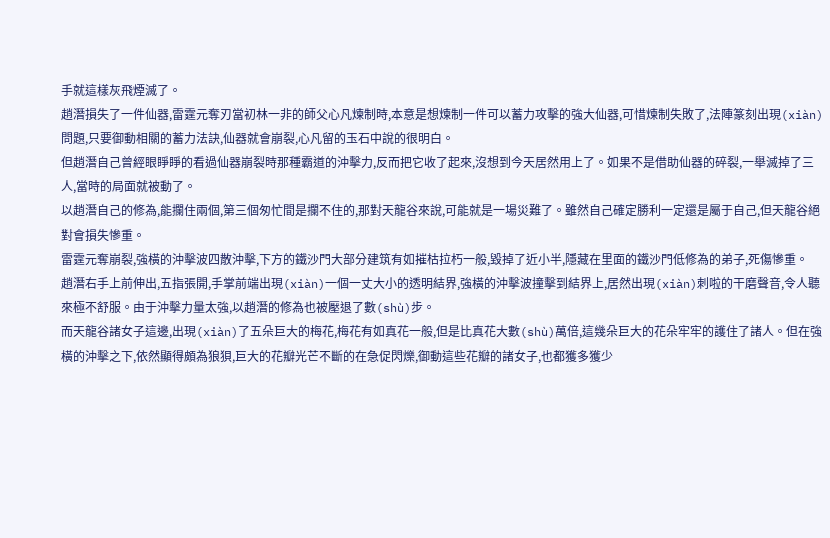手就這樣灰飛煙滅了。
趙潛損失了一件仙器,雷霆元奪刃當初林一非的師父心凡煉制時,本意是想煉制一件可以蓄力攻擊的強大仙器,可惜煉制失敗了,法陣篆刻出現(xiàn)問題,只要御動相關的蓄力法訣,仙器就會崩裂,心凡留的玉石中說的很明白。
但趙潛自己曾經眼睜睜的看過仙器崩裂時那種霸道的沖擊力,反而把它收了起來,沒想到今天居然用上了。如果不是借助仙器的碎裂,一舉滅掉了三人,當時的局面就被動了。
以趙潛自己的修為,能攔住兩個,第三個匆忙間是攔不住的,那對天龍谷來說,可能就是一場災難了。雖然自己確定勝利一定還是屬于自己,但天龍谷絕對會損失慘重。
雷霆元奪崩裂,強橫的沖擊波四散沖擊,下方的鐵沙門大部分建筑有如摧枯拉朽一般,毀掉了近小半,隱藏在里面的鐵沙門低修為的弟子,死傷慘重。
趙潛右手上前伸出,五指張開,手掌前端出現(xiàn)一個一丈大小的透明結界,強橫的沖擊波撞擊到結界上,居然出現(xiàn)刺啦的干磨聲音,令人聽來極不舒服。由于沖擊力量太強,以趙潛的修為也被壓退了數(shù)步。
而天龍谷諸女子這邊,出現(xiàn)了五朵巨大的梅花,梅花有如真花一般,但是比真花大數(shù)萬倍,這幾朵巨大的花朵牢牢的護住了諸人。但在強橫的沖擊之下,依然顯得頗為狼狽,巨大的花瓣光芒不斷的在急促閃爍,御動這些花瓣的諸女子,也都獲多獲少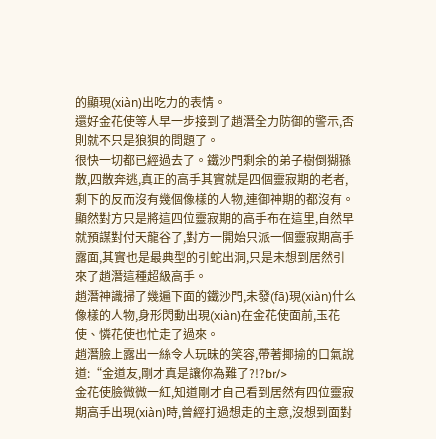的顯現(xiàn)出吃力的表情。
還好金花使等人早一步接到了趙潛全力防御的警示,否則就不只是狼狽的問題了。
很快一切都已經過去了。鐵沙門剩余的弟子樹倒猢猻散,四散奔逃,真正的高手其實就是四個靈寂期的老者,剩下的反而沒有幾個像樣的人物,連御神期的都沒有。顯然對方只是將這四位靈寂期的高手布在這里,自然早就預謀對付天龍谷了,對方一開始只派一個靈寂期高手露面,其實也是最典型的引蛇出洞,只是未想到居然引來了趙潛這種超級高手。
趙潛神識掃了幾遍下面的鐵沙門,未發(fā)現(xiàn)什么像樣的人物,身形閃動出現(xiàn)在金花使面前,玉花使、憐花使也忙走了過來。
趙潛臉上露出一絲令人玩昧的笑容,帶著揶揄的口氣說道:“金道友,剛才真是讓你為難了?!?br/>
金花使臉微微一紅,知道剛才自己看到居然有四位靈寂期高手出現(xiàn)時,曾經打過想走的主意,沒想到面對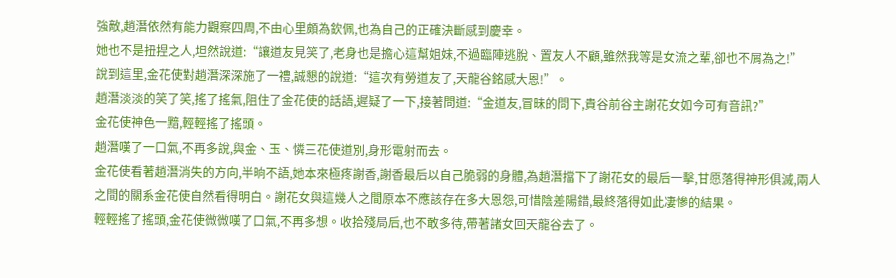強敵,趙潛依然有能力觀察四周,不由心里頗為欽佩,也為自己的正確決斷感到慶幸。
她也不是扭捏之人,坦然說道:“讓道友見笑了,老身也是擔心這幫姐妹,不過臨陣逃脫、置友人不顧,雖然我等是女流之輩,卻也不屑為之!”
說到這里,金花使對趙潛深深施了一禮,誠懇的說道:“這次有勞道友了,天龍谷銘感大恩!”。
趙潛淡淡的笑了笑,搖了搖氣,阻住了金花使的話語,遲疑了一下,接著問道:“金道友,冒昧的問下,貴谷前谷主謝花女如今可有音訊?”
金花使神色一黯,輕輕搖了搖頭。
趙潛嘆了一口氣,不再多說,與金、玉、憐三花使道別,身形電射而去。
金花使看著趙潛消失的方向,半晌不語,她本來極疼謝香,謝香最后以自己脆弱的身體,為趙潛擋下了謝花女的最后一擊,甘愿落得神形俱滅,兩人之間的關系金花使自然看得明白。謝花女與這幾人之間原本不應該存在多大恩怨,可惜陰差陽錯,最終落得如此凄慘的結果。
輕輕搖了搖頭,金花使微微嘆了口氣,不再多想。收拾殘局后,也不敢多待,帶著諸女回天龍谷去了。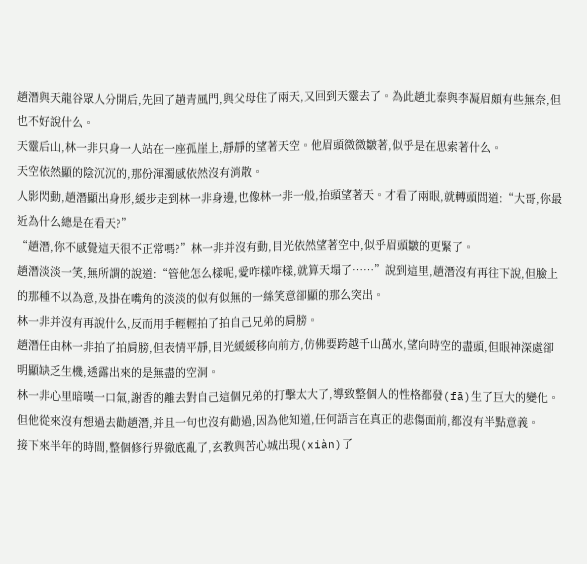趙潛與天龍谷眾人分開后,先回了趟青風門,與父母住了兩天,又回到天靈去了。為此趙北泰與李凝眉頗有些無奈,但也不好說什么。
天靈后山,林一非只身一人站在一座孤崖上,靜靜的望著天空。他眉頭微微皺著,似乎是在思索著什么。
天空依然顯的陰沉沉的,那份渾濁感依然沒有消散。
人影閃動,趙潛顯出身形,緩步走到林一非身邊,也像林一非一般,抬頭望著天。才看了兩眼,就轉頭問道:“大哥,你最近為什么總是在看天?”
“趙潛,你不感覺這天很不正常嗎?”林一非并沒有動,目光依然望著空中,似乎眉頭皺的更緊了。
趙潛淡淡一笑,無所謂的說道:“管他怎么樣呢,愛咋樣咋樣,就算天塌了……”說到這里,趙潛沒有再往下說,但臉上的那種不以為意,及掛在嘴角的淡淡的似有似無的一絲笑意卻顯的那么突出。
林一非并沒有再說什么,反而用手輕輕拍了拍自己兄弟的肩膀。
趙潛任由林一非拍了拍肩膀,但表情平靜,目光緩緩移向前方,仿佛要跨越千山萬水,望向時空的盡頭,但眼神深處卻明顯缺乏生機,透露出來的是無盡的空洞。
林一非心里暗嘆一口氣,謝香的離去對自己這個兄弟的打擊太大了,導致整個人的性格都發(fā)生了巨大的變化。但他從來沒有想過去勸趙潛,并且一句也沒有勸過,因為他知道,任何語言在真正的悲傷面前,都沒有半點意義。
接下來半年的時間,整個修行界徹底亂了,玄教與苦心城出現(xiàn)了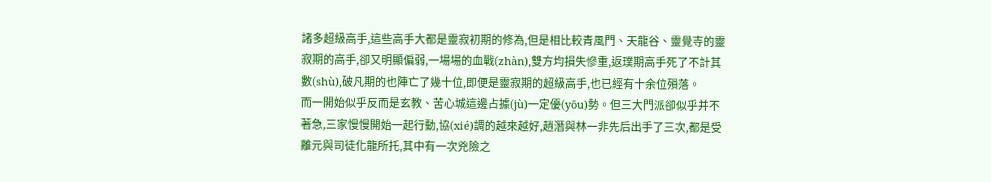諸多超級高手,這些高手大都是靈寂初期的修為,但是相比較青風門、天龍谷、靈覺寺的靈寂期的高手,卻又明顯偏弱,一場場的血戰(zhàn),雙方均損失慘重,返璞期高手死了不計其數(shù),破凡期的也陣亡了幾十位,即便是靈寂期的超級高手,也已經有十余位殞落。
而一開始似乎反而是玄教、苦心城這邊占據(jù)一定優(yōu)勢。但三大門派卻似乎并不著急,三家慢慢開始一起行動,協(xié)調的越來越好,趙潛與林一非先后出手了三次,都是受離元與司徒化龍所托,其中有一次兇險之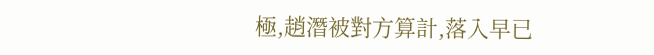極,趙潛被對方算計,落入早已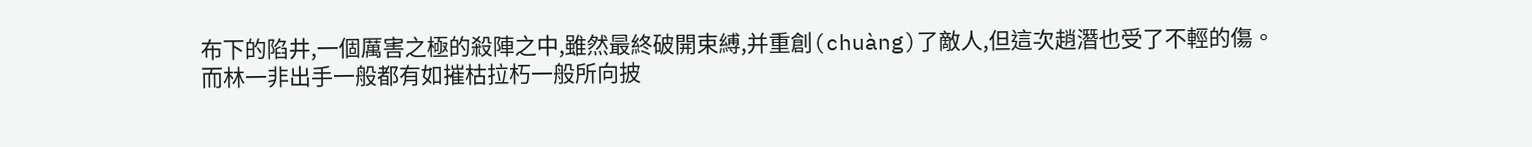布下的陷井,一個厲害之極的殺陣之中,雖然最終破開束縛,并重創(chuàng)了敵人,但這次趙潛也受了不輕的傷。
而林一非出手一般都有如摧枯拉朽一般所向披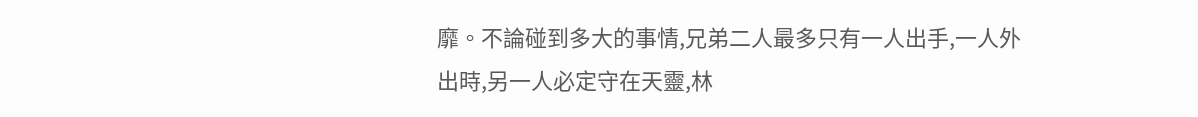靡。不論碰到多大的事情,兄弟二人最多只有一人出手,一人外出時,另一人必定守在天靈,林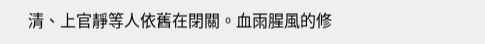清、上官靜等人依舊在閉關。血雨腥風的修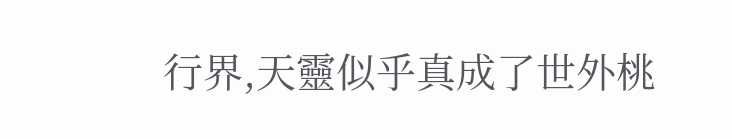行界,天靈似乎真成了世外桃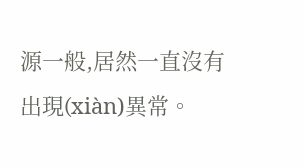源一般,居然一直沒有出現(xiàn)異常。